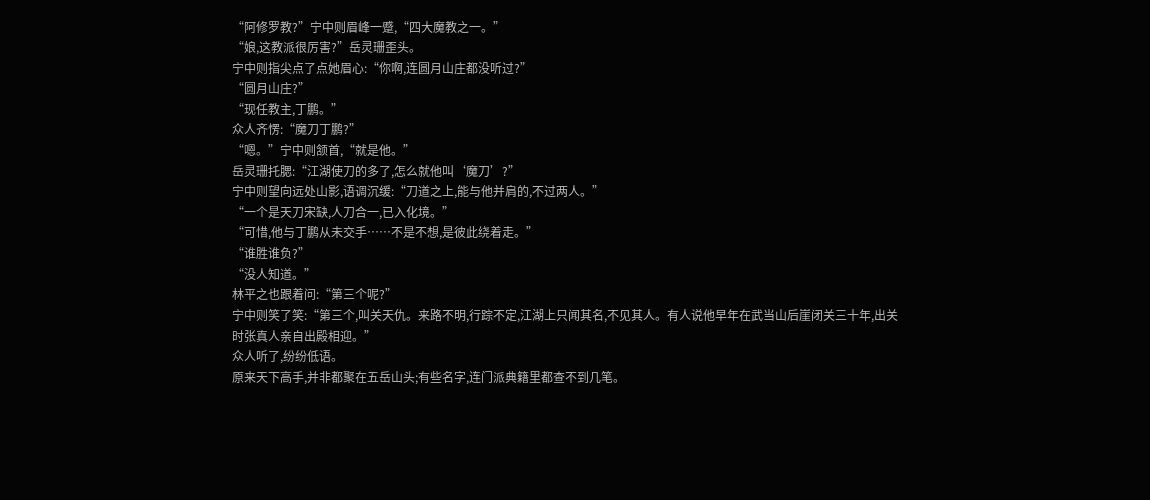“阿修罗教?”宁中则眉峰一蹙,“四大魔教之一。”
“娘,这教派很厉害?”岳灵珊歪头。
宁中则指尖点了点她眉心:“你啊,连圆月山庄都没听过?”
“圆月山庄?”
“现任教主,丁鹏。”
众人齐愣:“魔刀丁鹏?”
“嗯。”宁中则颔首,“就是他。”
岳灵珊托腮:“江湖使刀的多了,怎么就他叫‘魔刀’?”
宁中则望向远处山影,语调沉缓:“刀道之上,能与他并肩的,不过两人。”
“一个是天刀宋缺,人刀合一,已入化境。”
“可惜,他与丁鹏从未交手……不是不想,是彼此绕着走。”
“谁胜谁负?”
“没人知道。”
林平之也跟着问:“第三个呢?”
宁中则笑了笑:“第三个,叫关天仇。来路不明,行踪不定,江湖上只闻其名,不见其人。有人说他早年在武当山后崖闭关三十年,出关时张真人亲自出殿相迎。”
众人听了,纷纷低语。
原来天下高手,并非都聚在五岳山头;有些名字,连门派典籍里都查不到几笔。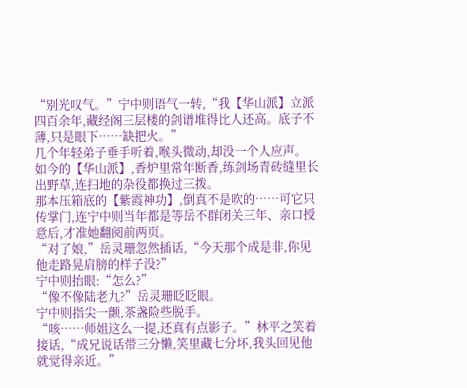“别光叹气。”宁中则语气一转,“我【华山派】立派四百余年,藏经阁三层楼的剑谱堆得比人还高。底子不薄,只是眼下……缺把火。”
几个年轻弟子垂手听着,喉头微动,却没一个人应声。
如今的【华山派】,香炉里常年断香,练剑场青砖缝里长出野草,连扫地的杂役都换过三拨。
那本压箱底的【紫霞神功】,倒真不是吹的……可它只传掌门,连宁中则当年都是等岳不群闭关三年、亲口授意后,才准她翻阅前两页。
“对了娘,”岳灵珊忽然插话,“今天那个成是非,你见他走路晃肩膀的样子没?”
宁中则抬眼:“怎么?”
“像不像陆老九?”岳灵珊眨眨眼。
宁中则指尖一颤,茶盏险些脱手。
“咳……师姐这么一提,还真有点影子。”林平之笑着接话,“成兄说话带三分懒,笑里藏七分坏,我头回见他就觉得亲近。”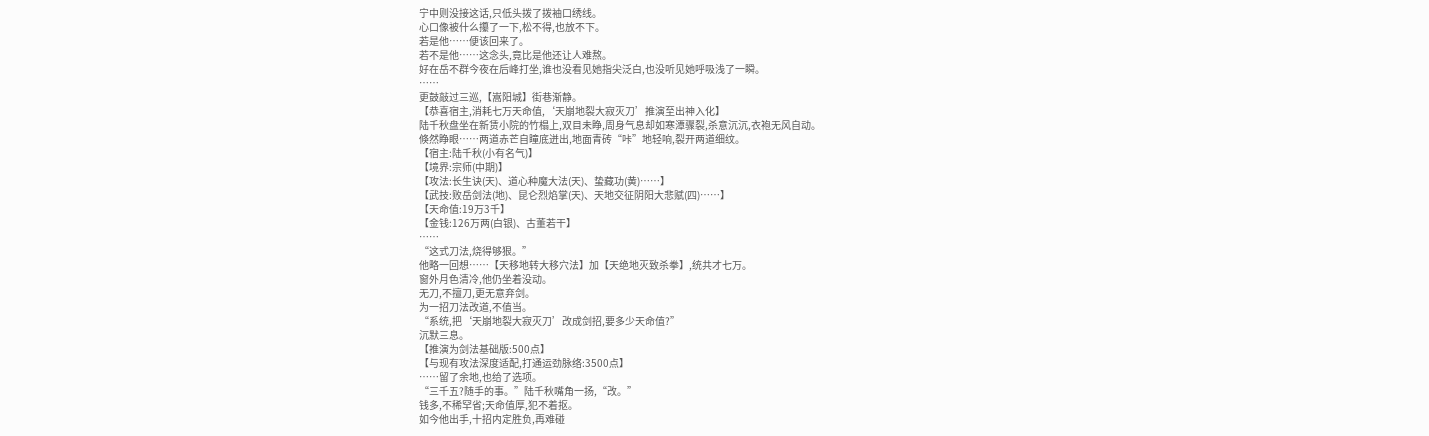宁中则没接这话,只低头拨了拨袖口绣线。
心口像被什么攥了一下,松不得,也放不下。
若是他……便该回来了。
若不是他……这念头,竟比是他还让人难熬。
好在岳不群今夜在后峰打坐,谁也没看见她指尖泛白,也没听见她呼吸浅了一瞬。
……
更鼓敲过三巡,【嵩阳城】街巷渐静。
【恭喜宿主,消耗七万天命值,‘天崩地裂大寂灭刀’推演至出神入化】
陆千秋盘坐在新赁小院的竹榻上,双目未睁,周身气息却如寒潭骤裂,杀意沉沉,衣袍无风自动。
倏然睁眼……两道赤芒自瞳底迸出,地面青砖“咔”地轻响,裂开两道细纹。
【宿主:陆千秋(小有名气)】
【境界:宗师(中期)】
【攻法:长生诀(天)、道心种魔大法(天)、蛰藏功(黄)……】
【武技:败岳剑法(地)、昆仑烈焰掌(天)、天地交征阴阳大悲赋(四)……】
【天命值:19万3千】
【金钱:126万两(白银)、古董若干】
……
“这式刀法,烧得够狠。”
他略一回想……【天移地转大移穴法】加【天绝地灭致杀拳】,统共才七万。
窗外月色清冷,他仍坐着没动。
无刀,不擅刀,更无意弃剑。
为一招刀法改道,不值当。
“系统,把‘天崩地裂大寂灭刀’改成剑招,要多少天命值?”
沉默三息。
【推演为剑法基础版:500点】
【与现有攻法深度适配,打通运劲脉络:3500点】
……留了余地,也给了选项。
“三千五?随手的事。”陆千秋嘴角一扬,“改。”
钱多,不稀罕省;天命值厚,犯不着抠。
如今他出手,十招内定胜负,再难碰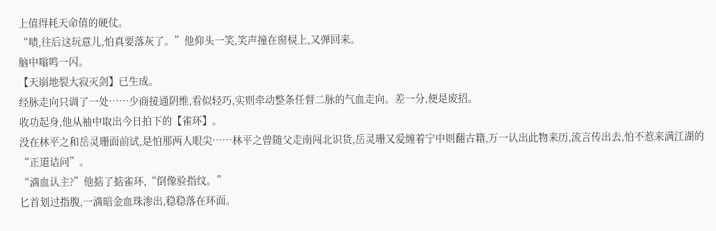上值得耗天命值的硬仗。
“啧,往后这玩意儿,怕真要落灰了。”他仰头一笑,笑声撞在窗棂上,又弹回来。
脑中嗡鸣一闪。
【天崩地裂大寂灭剑】已生成。
经脉走向只调了一处……少商接通阴维,看似轻巧,实则牵动整条任督二脉的气血走向。差一分,便是废招。
收功起身,他从袖中取出今日拍下的【雀环】。
没在林平之和岳灵珊面前试,是怕那两人眼尖……林平之曾随父走南闯北识货,岳灵珊又爱缠着宁中则翻古籍,万一认出此物来历,流言传出去,怕不惹来满江湖的“正道诘问”。
“滴血认主?”他掂了掂雀环,“倒像验指纹。”
匕首划过指腹,一滴暗金血珠渗出,稳稳落在环面。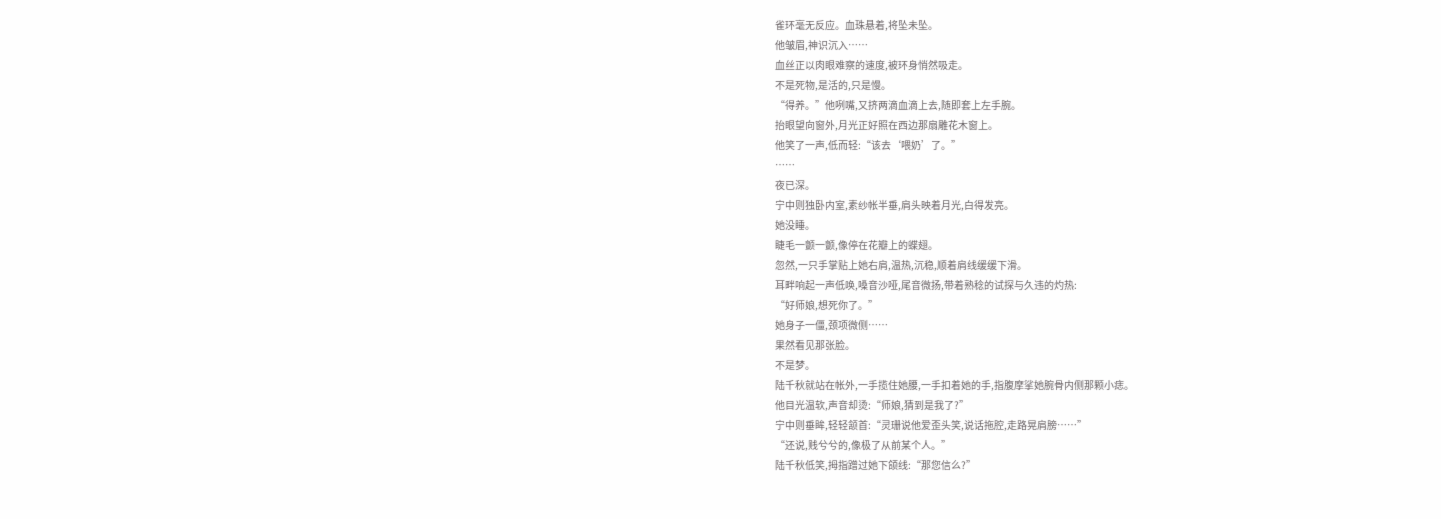雀环毫无反应。血珠悬着,将坠未坠。
他皱眉,神识沉入……
血丝正以肉眼难察的速度,被环身悄然吸走。
不是死物,是活的,只是慢。
“得养。”他咧嘴,又挤两滴血滴上去,随即套上左手腕。
抬眼望向窗外,月光正好照在西边那扇雕花木窗上。
他笑了一声,低而轻:“该去‘喂奶’了。”
……
夜已深。
宁中则独卧内室,素纱帐半垂,肩头映着月光,白得发亮。
她没睡。
睫毛一颤一颤,像停在花瓣上的蝶翅。
忽然,一只手掌贴上她右肩,温热,沉稳,顺着肩线缓缓下滑。
耳畔响起一声低唤,嗓音沙哑,尾音微扬,带着熟稔的试探与久违的灼热:
“好师娘,想死你了。”
她身子一僵,颈项微侧……
果然看见那张脸。
不是梦。
陆千秋就站在帐外,一手揽住她腰,一手扣着她的手,指腹摩挲她腕骨内侧那颗小痣。
他目光温软,声音却烫:“师娘,猜到是我了?”
宁中则垂眸,轻轻颔首:“灵珊说他爱歪头笑,说话拖腔,走路晃肩膀……”
“还说,贱兮兮的,像极了从前某个人。”
陆千秋低笑,拇指蹭过她下颌线:“那您信么?”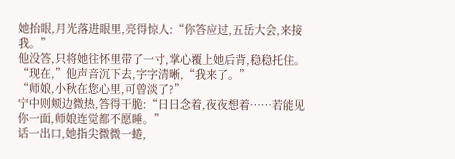她抬眼,月光落进眼里,亮得惊人:“你答应过,五岳大会,来接我。”
他没答,只将她往怀里带了一寸,掌心覆上她后背,稳稳托住。
“现在,”他声音沉下去,字字清晰,“我来了。”
“师娘,小秋在您心里,可曾淡了?”
宁中则颊边微热,答得干脆:“日日念着,夜夜想着……若能见你一面,师娘连觉都不愿睡。”
话一出口,她指尖微微一蜷,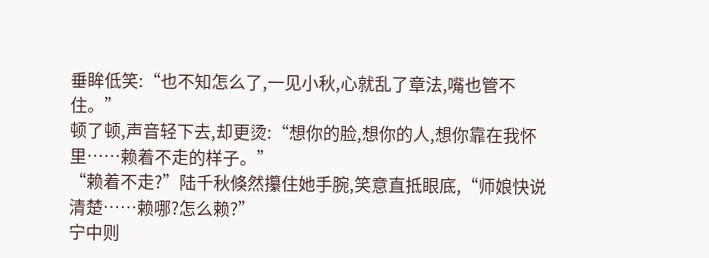垂眸低笑:“也不知怎么了,一见小秋,心就乱了章法,嘴也管不住。”
顿了顿,声音轻下去,却更烫:“想你的脸,想你的人,想你靠在我怀里……赖着不走的样子。”
“赖着不走?”陆千秋倏然攥住她手腕,笑意直抵眼底,“师娘快说清楚……赖哪?怎么赖?”
宁中则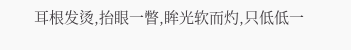耳根发烫,抬眼一瞥,眸光软而灼,只低低一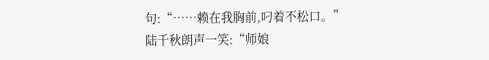句:“……赖在我胸前,叼着不松口。”
陆千秋朗声一笑:“师娘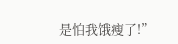是怕我饿瘦了!”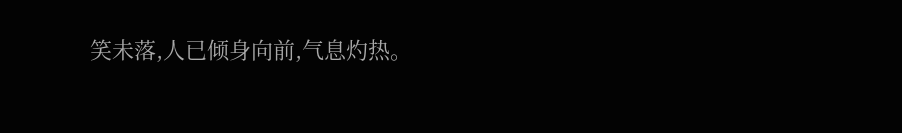笑未落,人已倾身向前,气息灼热。